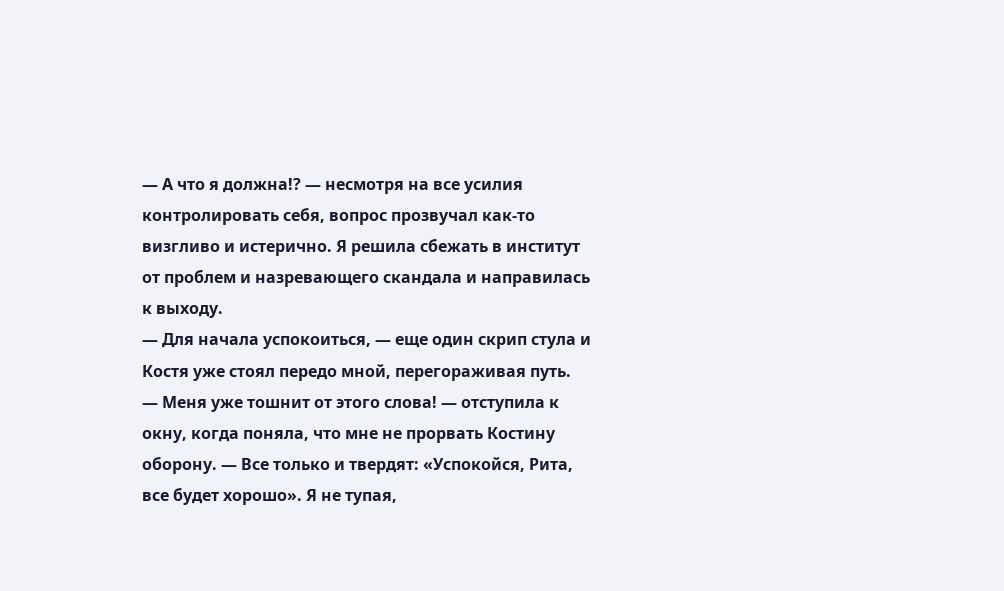— А что я должна!? — несмотря на все усилия контролировать себя, вопрос прозвучал как-то визгливо и истерично. Я решила сбежать в институт от проблем и назревающего скандала и направилась к выходу.
— Для начала успокоиться, — еще один скрип стула и Костя уже стоял передо мной, перегораживая путь.
— Меня уже тошнит от этого слова! — отступила к окну, когда поняла, что мне не прорвать Костину оборону. — Все только и твердят: «Успокойся, Рита, все будет хорошо». Я не тупая,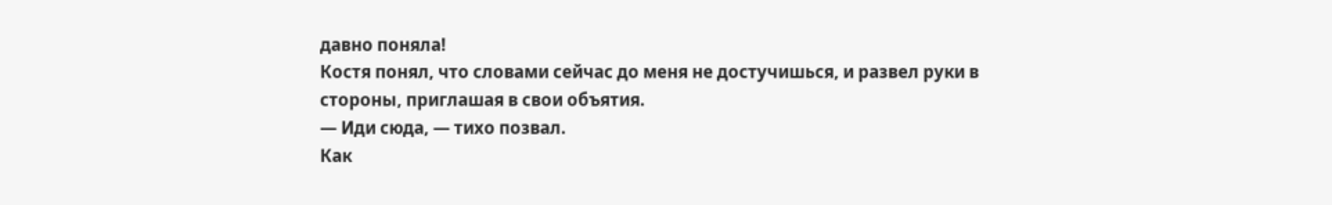давно поняла!
Костя понял, что словами сейчас до меня не достучишься, и развел руки в стороны, приглашая в свои объятия.
— Иди сюда, — тихо позвал.
Как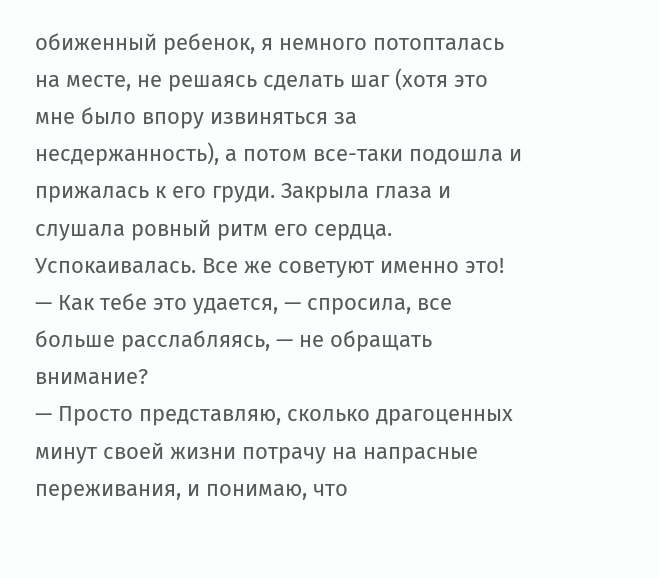обиженный ребенок, я немного потопталась на месте, не решаясь сделать шаг (хотя это мне было впору извиняться за несдержанность), а потом все-таки подошла и прижалась к его груди. Закрыла глаза и слушала ровный ритм его сердца. Успокаивалась. Все же советуют именно это!
— Как тебе это удается, — спросила, все больше расслабляясь, — не обращать внимание?
— Просто представляю, сколько драгоценных минут своей жизни потрачу на напрасные переживания, и понимаю, что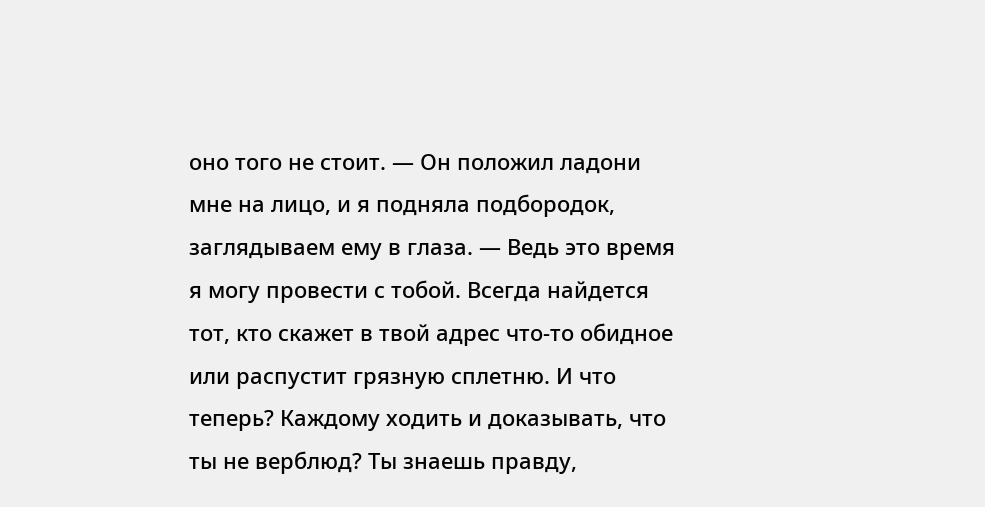оно того не стоит. — Он положил ладони мне на лицо, и я подняла подбородок, заглядываем ему в глаза. — Ведь это время я могу провести с тобой. Всегда найдется тот, кто скажет в твой адрес что-то обидное или распустит грязную сплетню. И что теперь? Каждому ходить и доказывать, что ты не верблюд? Ты знаешь правду,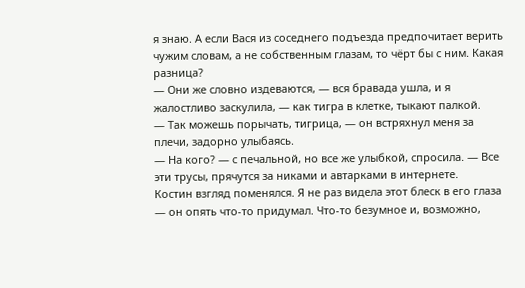я знаю. А если Вася из соседнего подъезда предпочитает верить чужим словам, а не собственным глазам, то чёрт бы с ним. Какая разница?
— Они же словно издеваются, — вся бравада ушла, и я жалостливо заскулила, — как тигра в клетке, тыкают палкой.
— Так можешь порычать, тигрица, — он встряхнул меня за плечи, задорно улыбаясь.
— На кого? — с печальной, но все же улыбкой, спросила. — Все эти трусы, прячутся за никами и автарками в интернете.
Костин взгляд поменялся. Я не раз видела этот блеск в его глаза — он опять что-то придумал. Что-то безумное и, возможно,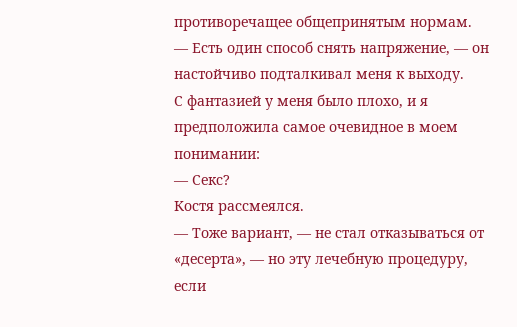противоречащее общепринятым нормам.
— Есть один способ снять напряжение, — он настойчиво подталкивал меня к выходу.
С фантазией у меня было плохо, и я предположила самое очевидное в моем понимании:
— Секс?
Костя рассмеялся.
— Тоже вариант, — не стал отказываться от «десерта», — но эту лечебную процедуру, если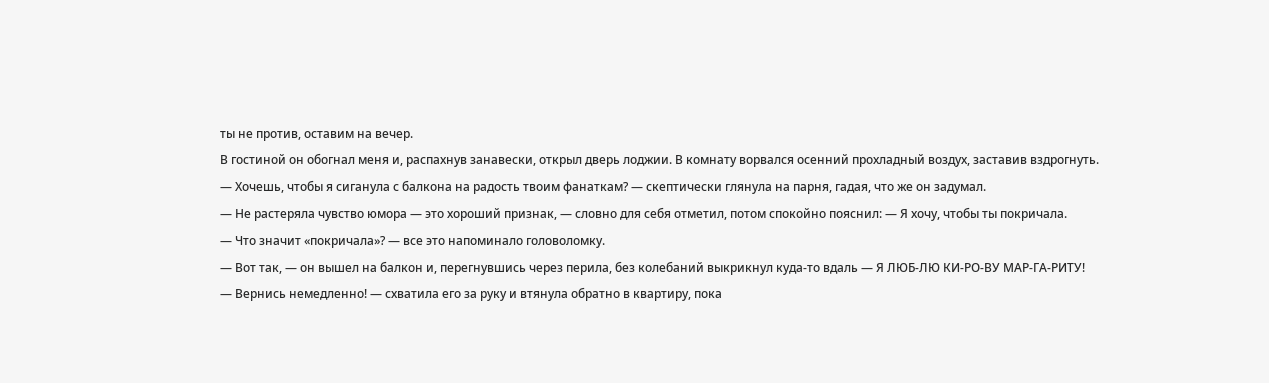ты не против, оставим на вечер.
В гостиной он обогнал меня и, распахнув занавески, открыл дверь лоджии. В комнату ворвался осенний прохладный воздух, заставив вздрогнуть.
— Хочешь, чтобы я сиганула с балкона на радость твоим фанаткам? — скептически глянула на парня, гадая, что же он задумал.
— Не растеряла чувство юмора — это хороший признак, — словно для себя отметил, потом спокойно пояснил: — Я хочу, чтобы ты покричала.
— Что значит «покричала»? — все это напоминало головоломку.
— Вот так, — он вышел на балкон и, перегнувшись через перила, без колебаний выкрикнул куда-то вдаль — Я ЛЮБ-ЛЮ КИ-РО-ВУ МАР-ГА-РИТУ!
— Вернись немедленно! — схватила его за руку и втянула обратно в квартиру, пока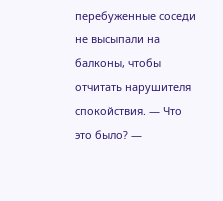перебуженные соседи не высыпали на балконы, чтобы отчитать нарушителя спокойствия. — Что это было? —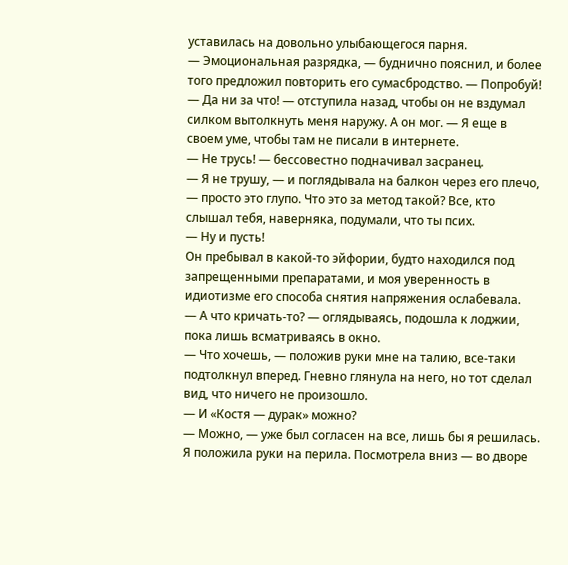уставилась на довольно улыбающегося парня.
— Эмоциональная разрядка, — буднично пояснил, и более того предложил повторить его сумасбродство. — Попробуй!
— Да ни за что! — отступила назад, чтобы он не вздумал силком вытолкнуть меня наружу. А он мог. — Я еще в своем уме, чтобы там не писали в интернете.
— Не трусь! — бессовестно подначивал засранец.
— Я не трушу, — и поглядывала на балкон через его плечо, — просто это глупо. Что это за метод такой? Все, кто слышал тебя, наверняка, подумали, что ты псих.
— Ну и пусть!
Он пребывал в какой-то эйфории, будто находился под запрещенными препаратами, и моя уверенность в идиотизме его способа снятия напряжения ослабевала.
— А что кричать-то? — оглядываясь, подошла к лоджии, пока лишь всматриваясь в окно.
— Что хочешь, — положив руки мне на талию, все-таки подтолкнул вперед. Гневно глянула на него, но тот сделал вид, что ничего не произошло.
— И «Костя — дурак» можно?
— Можно, — уже был согласен на все, лишь бы я решилась.
Я положила руки на перила. Посмотрела вниз — во дворе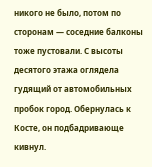никого не было, потом по сторонам — соседние балконы тоже пустовали. С высоты десятого этажа оглядела гудящий от автомобильных пробок город. Обернулась к Косте, он подбадривающе кивнул.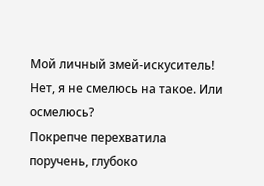Мой личный змей-искуситель!
Нет, я не смелюсь на такое. Или осмелюсь?
Покрепче перехватила поручень, глубоко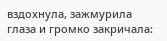вздохнула, зажмурила глаза и громко закричала: